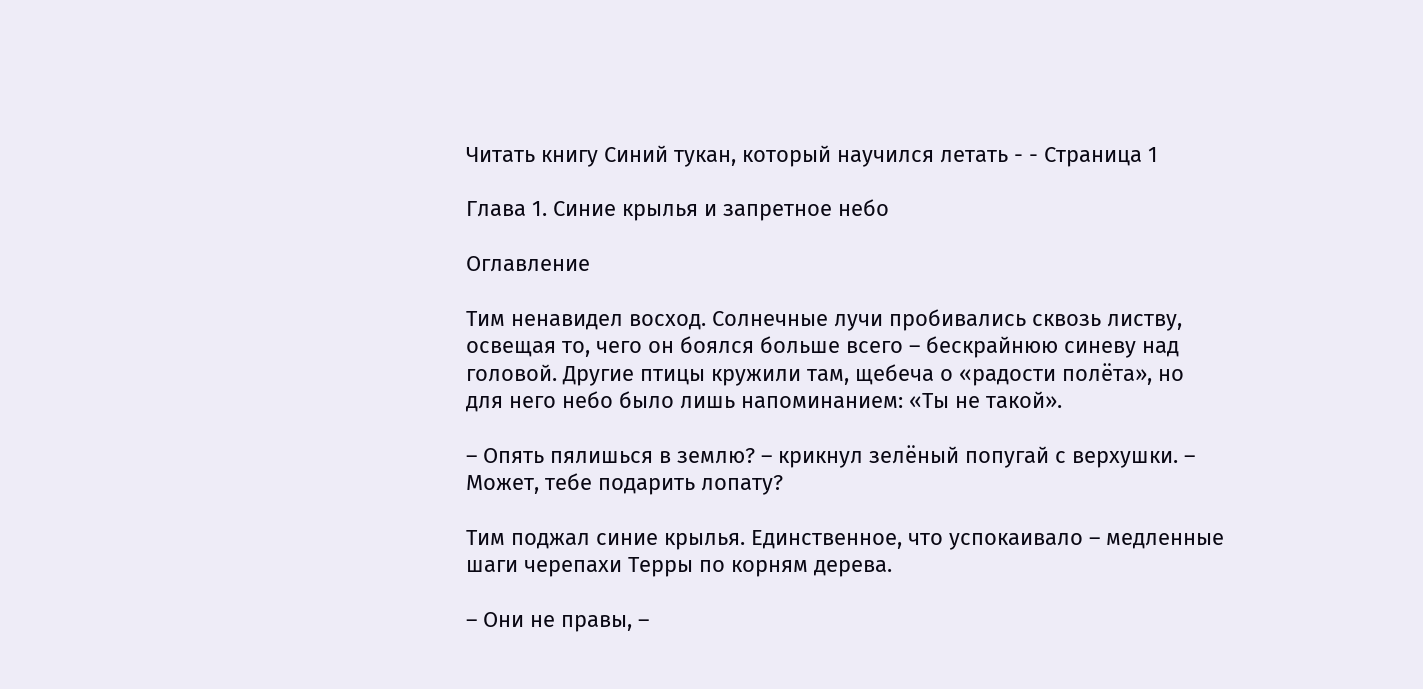Читать книгу Синий тукан, который научился летать - - Страница 1

Глава 1. Синие крылья и запретное небо

Оглавление

Тим ненавидел восход. Солнечные лучи пробивались сквозь листву, освещая то, чего он боялся больше всего – бескрайнюю синеву над головой. Другие птицы кружили там, щебеча о «радости полёта», но для него небо было лишь напоминанием: «Ты не такой».

– Опять пялишься в землю? – крикнул зелёный попугай с верхушки. – Может, тебе подарить лопату?

Тим поджал синие крылья. Единственное, что успокаивало – медленные шаги черепахи Терры по корням дерева.

– Они не правы, –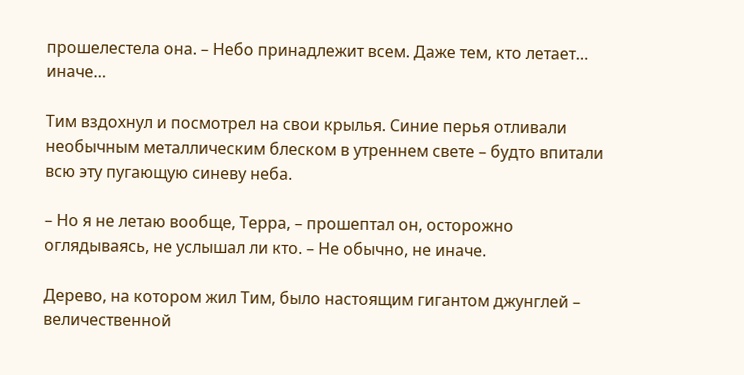прошелестела она. – Небо принадлежит всем. Даже тем, кто летает… иначе…

Тим вздохнул и посмотрел на свои крылья. Синие перья отливали необычным металлическим блеском в утреннем свете – будто впитали всю эту пугающую синеву неба.

– Но я не летаю вообще, Терра, – прошептал он, осторожно оглядываясь, не услышал ли кто. – Не обычно, не иначе.

Дерево, на котором жил Тим, было настоящим гигантом джунглей – величественной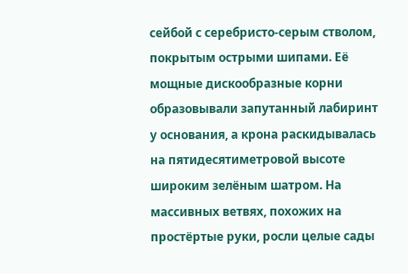сейбой с серебристо-серым стволом, покрытым острыми шипами. Её мощные дискообразные корни образовывали запутанный лабиринт у основания, а крона раскидывалась на пятидесятиметровой высоте широким зелёным шатром. На массивных ветвях, похожих на простёртые руки, росли целые сады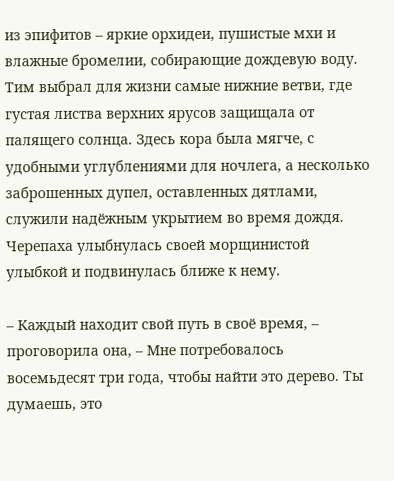из эпифитов – яркие орхидеи, пушистые мхи и влажные бромелии, собирающие дождевую воду. Тим выбрал для жизни самые нижние ветви, где густая листва верхних ярусов защищала от палящего солнца. Здесь кора была мягче, с удобными углублениями для ночлега, а несколько заброшенных дупел, оставленных дятлами, служили надёжным укрытием во время дождя. Черепаха улыбнулась своей морщинистой улыбкой и подвинулась ближе к нему.

– Каждый находит свой путь в своё время, – проговорила она, – Мне потребовалось восемьдесят три года, чтобы найти это дерево. Ты думаешь, это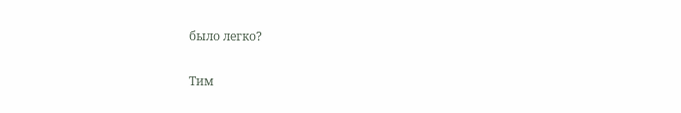было легко?

Тим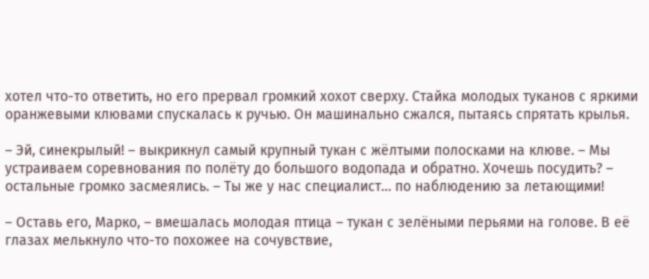хотел что-то ответить, но его прервал громкий хохот сверху. Стайка молодых туканов с яркими оранжевыми клювами спускалась к ручью. Он машинально сжался, пытаясь спрятать крылья.

– Эй, синекрылый! – выкрикнул самый крупный тукан с жёлтыми полосками на клюве. – Мы устраиваем соревнования по полёту до большого водопада и обратно. Хочешь посудить? – остальные громко засмеялись. – Ты же у нас специалист… по наблюдению за летающими!

– Оставь его, Марко, – вмешалась молодая птица – тукан с зелёными перьями на голове. В её глазах мелькнуло что-то похожее на сочувствие,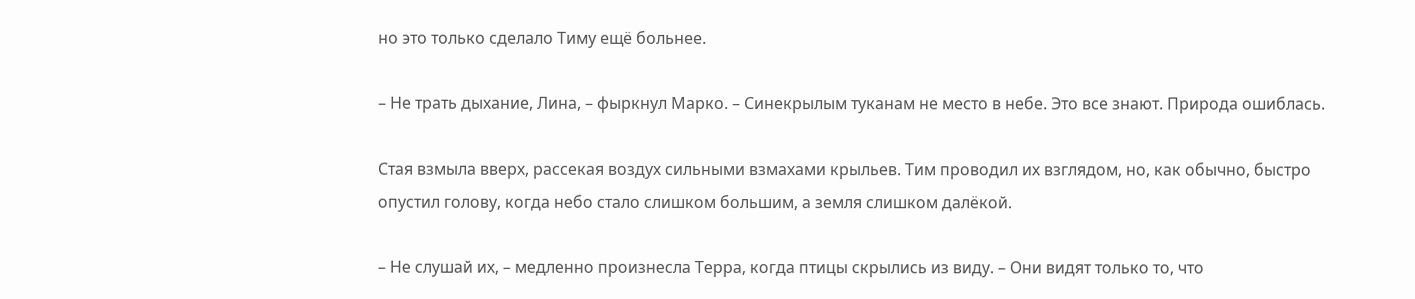но это только сделало Тиму ещё больнее.

– Не трать дыхание, Лина, – фыркнул Марко. – Синекрылым туканам не место в небе. Это все знают. Природа ошиблась.

Стая взмыла вверх, рассекая воздух сильными взмахами крыльев. Тим проводил их взглядом, но, как обычно, быстро опустил голову, когда небо стало слишком большим, а земля слишком далёкой.

– Не слушай их, – медленно произнесла Терра, когда птицы скрылись из виду. – Они видят только то, что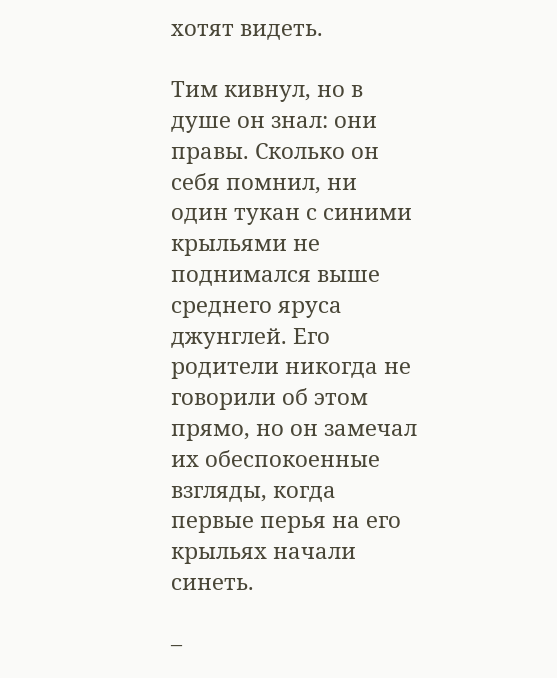хотят видеть.

Тим кивнул, но в душе он знал: они правы. Сколько он себя помнил, ни один тукан с синими крыльями не поднимался выше среднего яруса джунглей. Его родители никогда не говорили об этом прямо, но он замечал их обеспокоенные взгляды, когда первые перья на его крыльях начали синеть.

–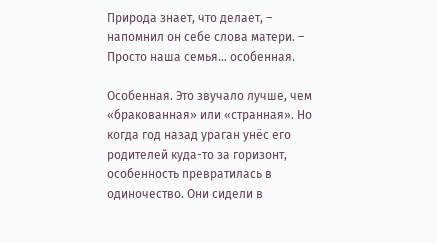Природа знает, что делает, – напомнил он себе слова матери. – Просто наша семья… особенная.

Особенная. Это звучало лучше, чем «бракованная» или «странная». Но когда год назад ураган унёс его родителей куда-то за горизонт, особенность превратилась в одиночество. Они сидели в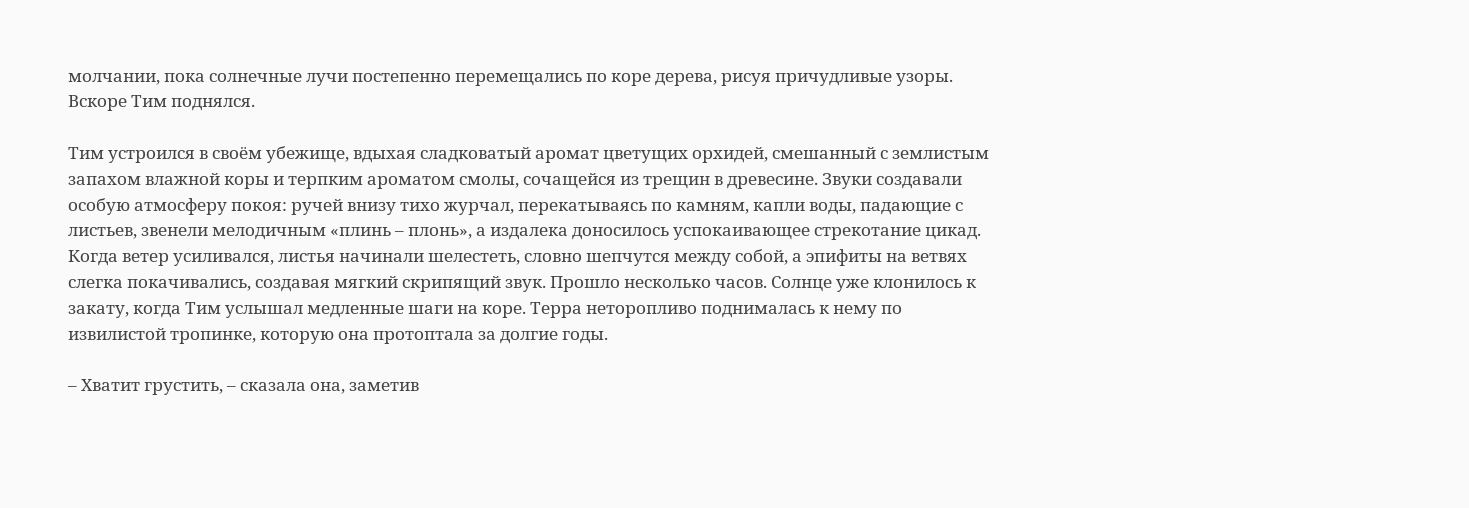молчании, пока солнечные лучи постепенно перемещались по коре дерева, рисуя причудливые узоры. Вскоре Тим поднялся.

Тим устроился в своём убежище, вдыхая сладковатый аромат цветущих орхидей, смешанный с землистым запахом влажной коры и терпким ароматом смолы, сочащейся из трещин в древесине. Звуки создавали особую атмосферу покоя: ручей внизу тихо журчал, перекатываясь по камням, капли воды, падающие с листьев, звенели мелодичным «плинь – плонь», а издалека доносилось успокаивающее стрекотание цикад. Когда ветер усиливался, листья начинали шелестеть, словно шепчутся между собой, а эпифиты на ветвях слегка покачивались, создавая мягкий скрипящий звук. Прошло несколько часов. Солнце уже клонилось к закату, когда Тим услышал медленные шаги на коре. Терра неторопливо поднималась к нему по извилистой тропинке, которую она протоптала за долгие годы.

– Хватит грустить, – сказала она, заметив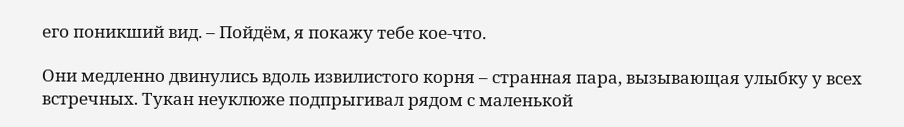его поникший вид. – Пойдём, я покажу тебе кое-что.

Они медленно двинулись вдоль извилистого корня – странная пара, вызывающая улыбку у всех встречных. Тукан неуклюже подпрыгивал рядом с маленькой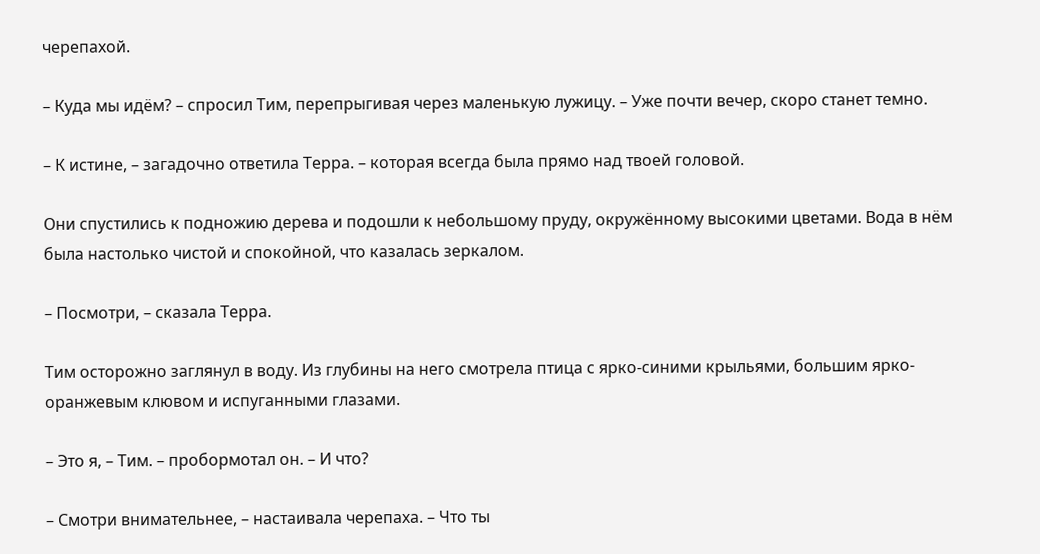черепахой.

– Куда мы идём? – спросил Тим, перепрыгивая через маленькую лужицу. – Уже почти вечер, скоро станет темно.

– К истине, – загадочно ответила Терра. – которая всегда была прямо над твоей головой.

Они спустились к подножию дерева и подошли к небольшому пруду, окружённому высокими цветами. Вода в нём была настолько чистой и спокойной, что казалась зеркалом.

– Посмотри, – сказала Терра.

Тим осторожно заглянул в воду. Из глубины на него смотрела птица с ярко-синими крыльями, большим ярко-оранжевым клювом и испуганными глазами.

– Это я, – Тим. – пробормотал он. – И что?

– Смотри внимательнее, – настаивала черепаха. – Что ты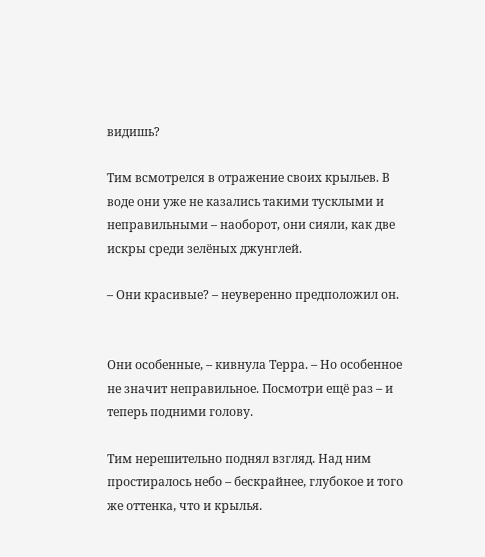видишь?

Тим всмотрелся в отражение своих крыльев. В воде они уже не казались такими тусклыми и неправильными – наоборот, они сияли, как две искры среди зелёных джунглей.

– Они красивые? – неуверенно предположил он.


Они особенные, – кивнула Терра. – Но особенное не значит неправильное. Посмотри ещё раз – и теперь подними голову.

Тим нерешительно поднял взгляд. Над ним простиралось небо – бескрайнее, глубокое и того же оттенка, что и крылья.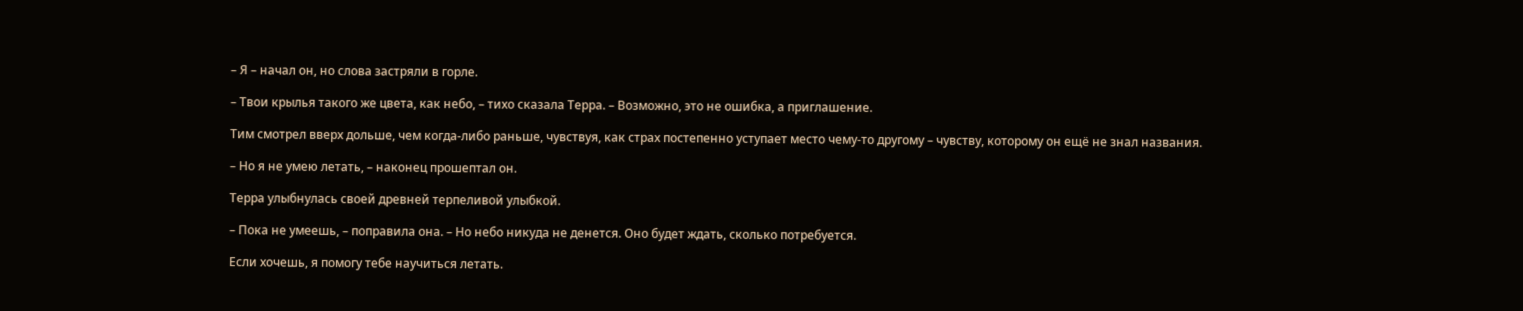– Я – начал он, но слова застряли в горле.

– Твои крылья такого же цвета, как небо, – тихо сказала Терра. – Возможно, это не ошибка, а приглашение.

Тим смотрел вверх дольше, чем когда-либо раньше, чувствуя, как страх постепенно уступает место чему-то другому – чувству, которому он ещё не знал названия.

– Но я не умею летать, – наконец прошептал он.

Терра улыбнулась своей древней терпеливой улыбкой.

– Пока не умеешь, – поправила она. – Но небо никуда не денется. Оно будет ждать, сколько потребуется.

Если хочешь, я помогу тебе научиться летать.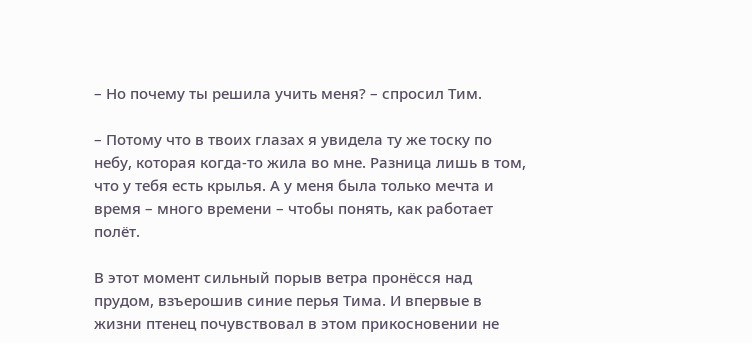– Но почему ты решила учить меня? – спросил Тим.

– Потому что в твоих глазах я увидела ту же тоску по небу, которая когда-то жила во мне. Разница лишь в том, что у тебя есть крылья. А у меня была только мечта и время – много времени – чтобы понять, как работает полёт.

В этот момент сильный порыв ветра пронёсся над прудом, взъерошив синие перья Тима. И впервые в жизни птенец почувствовал в этом прикосновении не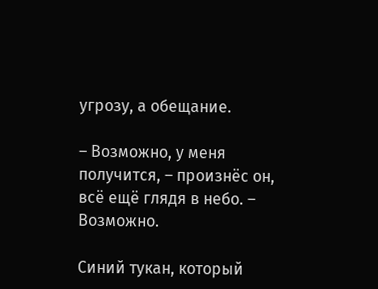угрозу, а обещание.

– Возможно, у меня получится, – произнёс он, всё ещё глядя в небо. – Возможно.

Синий тукан, который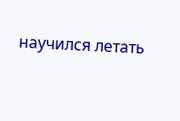научился летать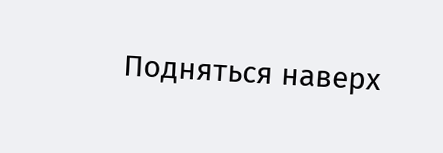Подняться наверх